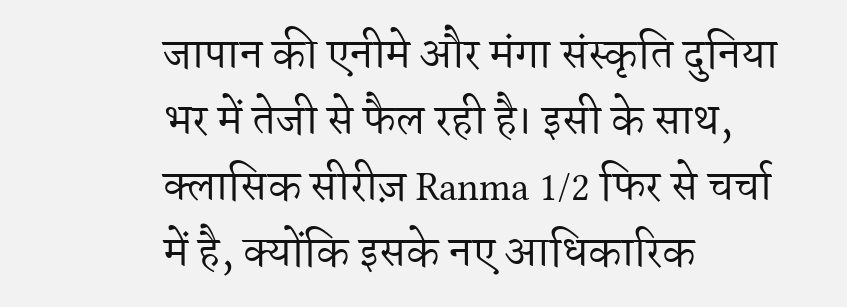जापान की एनीमे और मंगा संस्कृति दुनिया भर में तेजी से फैल रही है। इसी के साथ, क्लासिक सीरीज़ Ranma 1/2 फिर से चर्चा में है, क्योंकि इसके नए आधिकारिक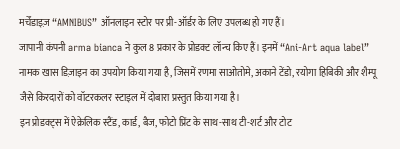मर्चेंडाइज़ “AMNIBUS” ऑनलाइन स्टोर पर प्री-ऑर्डर के लिए उपलब्ध हो गए हैं।
जापानी कंपनी arma bianca ने कुल 8 प्रकार के प्रोडक्ट लॉन्च किए हैं। इनमें “Ani-Art aqua label” नामक खास डिज़ाइन का उपयोग किया गया है, जिसमें रणमा साओतोमे, अकाने टेंडो, रयोगा हिबिकी और शैम्पू जैसे किरदारों को वॉटरकलर स्टाइल में दोबारा प्रस्तुत किया गया है।
इन प्रोडक्ट्स में ऐक्रेलिक स्टैंड, कार्ड, बैज, फोटो प्रिंट के साथ-साथ टी-शर्ट और टोट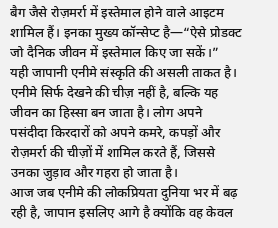बैग जैसे रोज़मर्रा में इस्तेमाल होने वाले आइटम शामिल हैं। इनका मुख्य कॉन्सेप्ट है—“ऐसे प्रोडक्ट जो दैनिक जीवन में इस्तेमाल किए जा सकें।”
यही जापानी एनीमे संस्कृति की असली ताकत है। एनीमे सिर्फ देखने की चीज़ नहीं है, बल्कि यह जीवन का हिस्सा बन जाता है। लोग अपने पसंदीदा किरदारों को अपने कमरे, कपड़ों और रोज़मर्रा की चीज़ों में शामिल करते हैं, जिससे उनका जुड़ाव और गहरा हो जाता है।
आज जब एनीमे की लोकप्रियता दुनिया भर में बढ़ रही है, जापान इसलिए आगे है क्योंकि वह केवल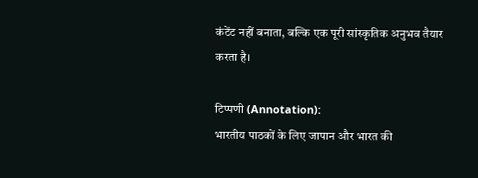कंटेंट नहीं बनाता, बल्कि एक पूरी सांस्कृतिक अनुभव तैयार करता है।

टिप्पणी (Annotation):
भारतीय पाठकों के लिए जापान और भारत की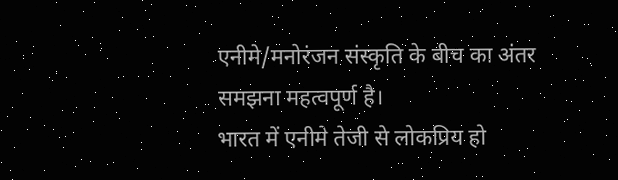एनीमे/मनोरंजन संस्कृति के बीच का अंतर समझना महत्वपूर्ण है।
भारत में एनीमे तेजी से लोकप्रिय हो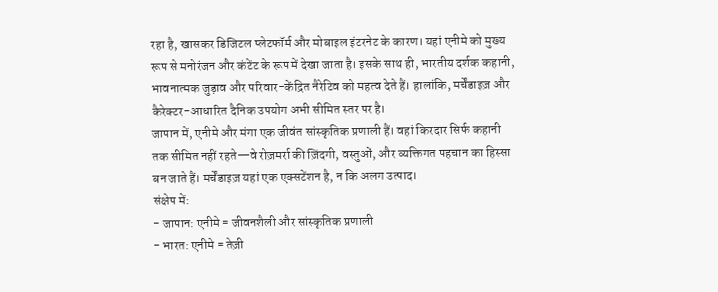रहा है, खासकर डिजिटल प्लेटफॉर्म और मोबाइल इंटरनेट के कारण। यहां एनीमे को मुख्य रूप से मनोरंजन और कंटेंट के रूप में देखा जाता है। इसके साथ ही, भारतीय दर्शक कहानी, भावनात्मक जुड़ाव और परिवार-केंद्रित नैरेटिव को महत्व देते हैं। हालांकि, मर्चेंडाइज़ और कैरेक्टर-आधारित दैनिक उपयोग अभी सीमित स्तर पर है।
जापान में, एनीमे और मंगा एक जीवंत सांस्कृतिक प्रणाली हैं। वहां किरदार सिर्फ कहानी तक सीमित नहीं रहते—वे रोज़मर्रा की ज़िंदगी, वस्तुओं, और व्यक्तिगत पहचान का हिस्सा बन जाते हैं। मर्चेंडाइज़ यहां एक एक्सटेंशन है, न कि अलग उत्पाद।
संक्षेप में:
- जापान: एनीमे = जीवनशैली और सांस्कृतिक प्रणाली
- भारत: एनीमे = तेज़ी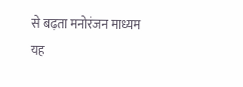से बढ़ता मनोरंजन माध्यम
यह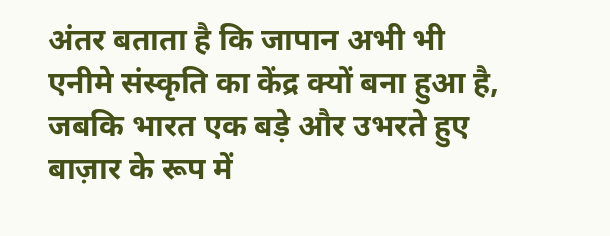अंतर बताता है कि जापान अभी भी एनीमे संस्कृति का केंद्र क्यों बना हुआ है, जबकि भारत एक बड़े और उभरते हुए बाज़ार के रूप में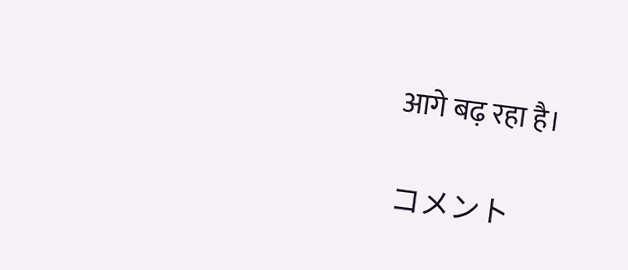आगे बढ़ रहा है।

コメント